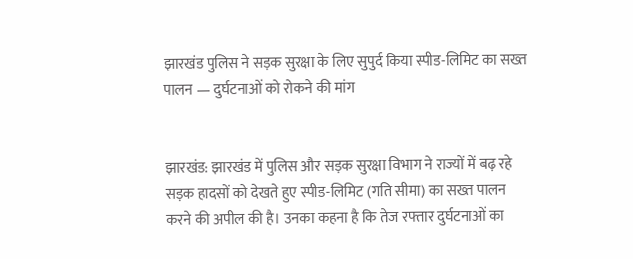झारखंड पुलिस ने सड़क सुरक्षा के लिए सुपुर्द किया स्पीड-लिमिट का सख्त पालन — दुर्घटनाओं को रोकने की मांग


झारखंड: झारखंड में पुलिस और सड़क सुरक्षा विभाग ने राज्यों में बढ़ रहे सड़क हादसों को देखते हुए स्पीड-लिमिट (गति सीमा) का सख्त पालन करने की अपील की है। उनका कहना है कि तेज रफ्तार दुर्घटनाओं का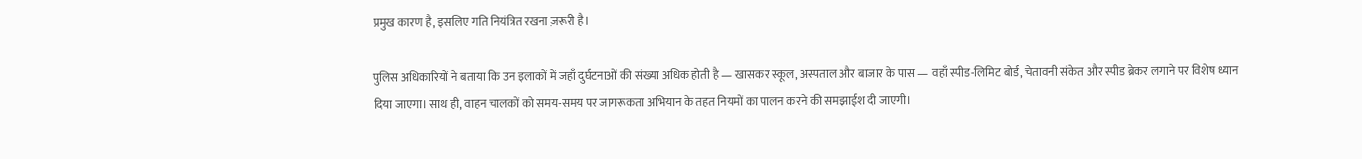प्रमुख कारण है, इसलिए गति नियंत्रित रखना ज़रूरी है।

पुलिस अधिकारियों ने बताया कि उन इलाकों में जहाँ दुर्घटनाओं की संख्या अधिक होती है — खासकर स्कूल, अस्पताल और बाजार के पास — वहाँ स्पीड-लिमिट बोर्ड, चेतावनी संकेत और स्पीड ब्रेकर लगाने पर विशेष ध्यान दिया जाएगा। साथ ही, वाहन चालकों को समय-समय पर जागरूकता अभियान के तहत नियमों का पालन करने की समझाईश दी जाएगी।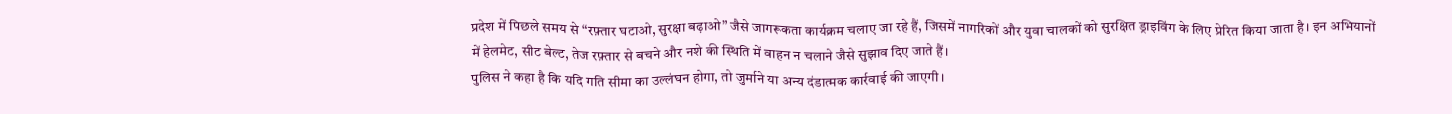प्रदेश में पिछले समय से “रफ़्तार घटाओ, सुरक्षा बढ़ाओ” जैसे जागरूकता कार्यक्रम चलाए जा रहे हैं, जिसमें नागरिकों और युवा चालकों को सुरक्षित ड्राइविंग के लिए प्रेरित किया जाता है। इन अभियानों में हेलमेट, सीट बेल्ट, तेज रफ़्तार से बचने और नशे की स्थिति में वाहन न चलाने जैसे सुझाव दिए जाते हैं।
पुलिस ने कहा है कि यदि गति सीमा का उल्लंघन होगा, तो जुर्माने या अन्य दंडात्मक कार्रवाई की जाएगी।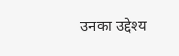उनका उद्देश्य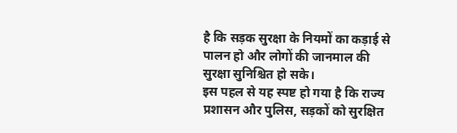है कि सड़क सुरक्षा के नियमों का कड़ाई से पालन हो और लोगों की जानमाल की सुरक्षा सुनिश्चित हो सके।
इस पहल से यह स्पष्ट हो गया है कि राज्य प्रशासन और पुलिस, सड़कों को सुरक्षित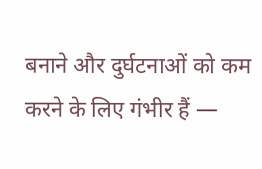बनाने और दुर्घटनाओं को कम करने के लिए गंभीर हैं —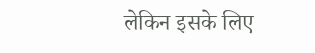लेकिन इसके लिए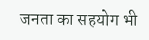जनता का सहयोग भी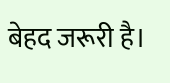बेहद जरूरी है।